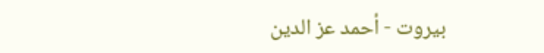بيروت - أحمد عز الدين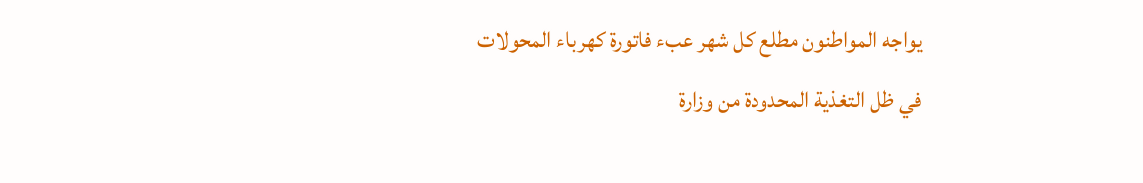يواجه المواطنون مطلع كل شهر عبء فاتورة كهرباء المحولات في ظل التغذية المحدودة من وزارة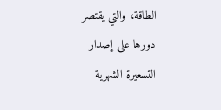الطاقة، والتي يقتصر دورها على إصدار التسعيرة الشهرية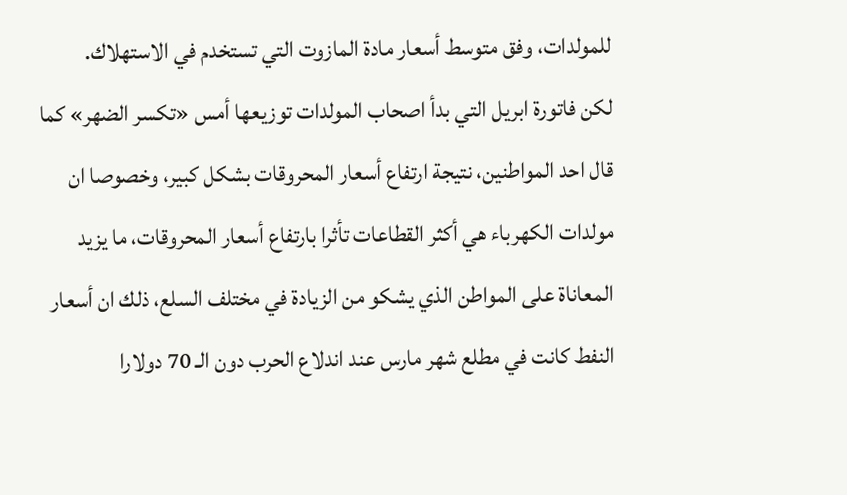للمولدات، وفق متوسط أسعار مادة المازوت التي تستخدم في الاستهلاك.
لكن فاتورة ابريل التي بدأ اصحاب المولدات توزيعها أمس «تكسر الضهر» كما قال احد المواطنين، نتيجة ارتفاع أسعار المحروقات بشكل كبير، وخصوصا ان مولدات الكهرباء هي أكثر القطاعات تأثرا بارتفاع أسعار المحروقات، ما يزيد المعاناة على المواطن الذي يشكو من الزيادة في مختلف السلع، ذلك ان أسعار النفط كانت في مطلع شهر مارس عند اندلاع الحرب دون الـ 70 دولارا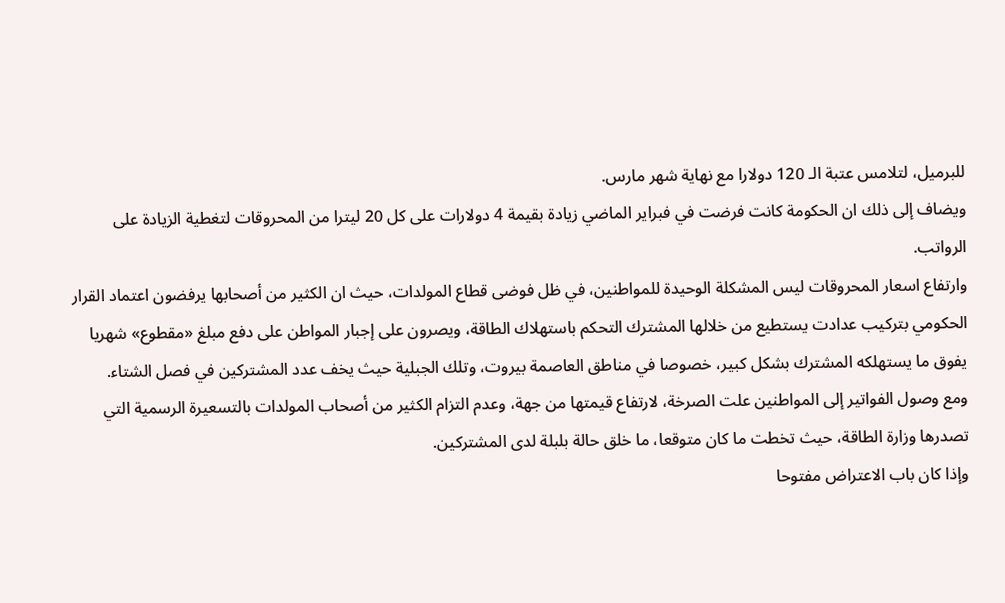للبرميل، لتلامس عتبة الـ 120 دولارا مع نهاية شهر مارس.
ويضاف إلى ذلك ان الحكومة كانت فرضت في فبراير الماضي زيادة بقيمة 4 دولارات على كل 20 ليترا من المحروقات لتغطية الزيادة على الرواتب.
وارتفاع اسعار المحروقات ليس المشكلة الوحيدة للمواطنين، في ظل فوضى قطاع المولدات، حيث ان الكثير من أصحابها يرفضون اعتماد القرار الحكومي بتركيب عدادت يستطيع من خلالها المشترك التحكم باستهلاك الطاقة، ويصرون على إجبار المواطن على دفع مبلغ «مقطوع» شهريا يفوق ما يستهلكه المشترك بشكل كبير، خصوصا في مناطق العاصمة بيروت، وتلك الجبلية حيث يخف عدد المشتركين في فصل الشتاء.
ومع وصول الفواتير إلى المواطنين علت الصرخة، لارتفاع قيمتها من جهة، وعدم التزام الكثير من أصحاب المولدات بالتسعيرة الرسمية التي تصدرها وزارة الطاقة، حيث تخطت ما كان متوقعا، ما خلق حالة بلبلة لدى المشتركين.
وإذا كان باب الاعتراض مفتوحا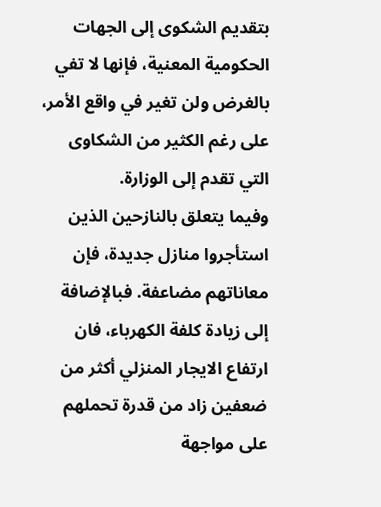بتقديم الشكوى إلى الجهات الحكومية المعنية، فإنها لا تفي بالغرض ولن تغير في واقع الأمر، على رغم الكثير من الشكاوى التي تقدم إلى الوزارة.
وفيما يتعلق بالنازحين الذين استأجروا منازل جديدة، فإن معاناتهم مضاعفة. فبالإضافة إلى زيادة كلفة الكهرباء، فان ارتفاع الايجار المنزلي أكثر من ضعفين زاد من قدرة تحملهم على مواجهة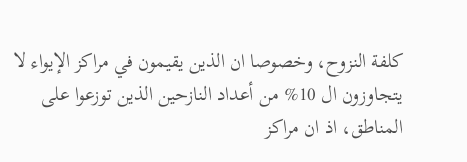كلفة النزوح، وخصوصا ان الذين يقيمون في مراكز الإيواء لا يتجاوزون ال 10% من أعداد النازحين الذين توزعوا على المناطق، اذ ان مراكز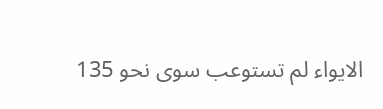الايواء لم تستوعب سوى نحو 135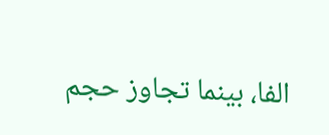الفا، بينما تجاوز حجم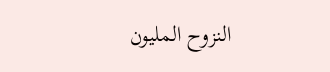النزوح المليون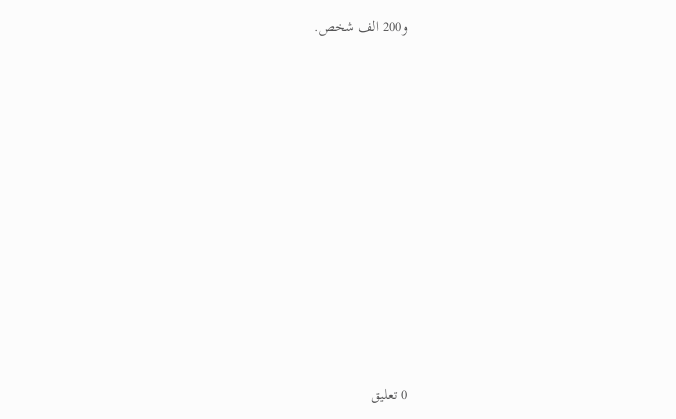و200 الف شخص.


















0 تعليق